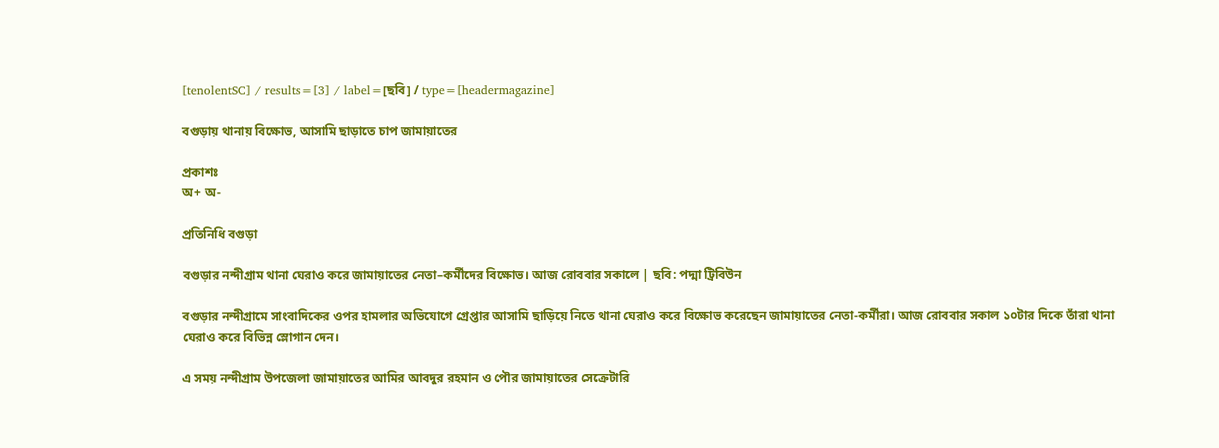[tenolentSC] / results=[3] / label=[ছবি] / type=[headermagazine]

বগুড়ায় থানায় বিক্ষোভ, আসামি ছাড়াতে চাপ জামায়াতের

প্রকাশঃ
অ+ অ-

প্রতিনিধি বগুড়া

বগুড়ার নন্দীগ্রাম থানা ঘেরাও করে জামায়াতের নেতা–কর্মীদের বিক্ষোভ। আজ রোববার সকালে | ছবি: পদ্মা ট্রিবিউন

বগুড়ার নন্দীগ্রামে সাংবাদিকের ওপর হামলার অভিযোগে গ্রেপ্তার আসামি ছাড়িয়ে নিতে থানা ঘেরাও করে বিক্ষোভ করেছেন জামায়াতের নেতা-কর্মীরা। আজ রোববার সকাল ১০টার দিকে তাঁরা থানা ঘেরাও করে বিভিন্ন স্লোগান দেন।

এ সময় নন্দীগ্রাম উপজেলা জামায়াতের আমির আবদুর রহমান ও পৌর জামায়াতের সেক্রেটারি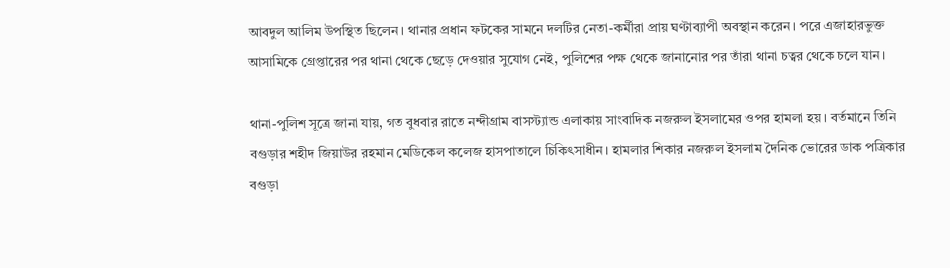আবদুল আলিম উপস্থিত ছিলেন। থানার প্রধান ফটকের সামনে দলটির নেতা-কর্মীরা প্রায় ঘণ্টাব্যাপী অবস্থান করেন। পরে এজাহারভুক্ত আসামিকে গ্রেপ্তারের পর থানা থেকে ছেড়ে দেওয়ার সুযোগ নেই, পুলিশের পক্ষ থেকে জানানোর পর তাঁরা থানা চত্বর থেকে চলে যান।

থানা-পুলিশ সূত্রে জানা যায়, গত বুধবার রাতে নন্দীগ্রাম বাসস্ট্যান্ড এলাকায় সাংবাদিক নজরুল ইসলামের ওপর হামলা হয়। বর্তমানে তিনি বগুড়ার শহীদ জিয়াউর রহমান মেডিকেল কলেজ হাসপাতালে চিকিৎসাধীন। হামলার শিকার নজরুল ইসলাম দৈনিক ভোরের ডাক পত্রিকার বগুড়া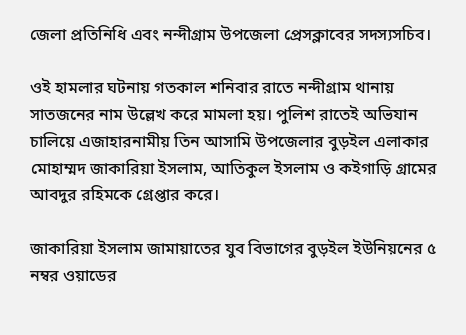জেলা প্রতিনিধি এবং নন্দীগ্রাম উপজেলা প্রেসক্লাবের সদস্যসচিব।

ওই হামলার ঘটনায় গতকাল শনিবার রাতে নন্দীগ্রাম থানায় সাতজনের নাম উল্লেখ করে মামলা হয়। পুলিশ রাতেই অভিযান চালিয়ে এজাহারনামীয় তিন আসামি উপজেলার বুড়ইল এলাকার মোহাম্মদ জাকারিয়া ইসলাম, আতিকুল ইসলাম ও কইগাড়ি গ্রামের আবদুর রহিমকে গ্রেপ্তার করে।

জাকারিয়া ইসলাম জামায়াতের যুব বিভাগের বুড়ইল ইউনিয়নের ৫ নম্বর ওয়াডের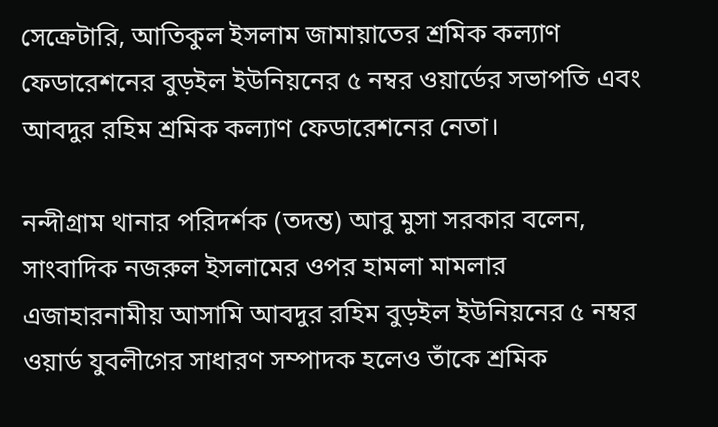সেক্রেটারি, আতিকুল ইসলাম জামায়াতের শ্রমিক কল্যাণ ফেডারেশনের বুড়ইল ইউনিয়নের ৫ নম্বর ওয়ার্ডের সভাপতি এবং আবদুর রহিম শ্রমিক কল্যাণ ফেডারেশনের নেতা।

নন্দীগ্রাম থানার পরিদর্শক (তদন্ত) আবু মুসা সরকার বলেন, সাংবাদিক নজরুল ইসলামের ওপর হামলা মামলার এজাহারনামীয় আসামি আবদুর রহিম বুড়ইল ইউনিয়নের ৫ নম্বর ওয়ার্ড যুবলীগের সাধারণ সম্পাদক হলেও তাঁকে শ্রমিক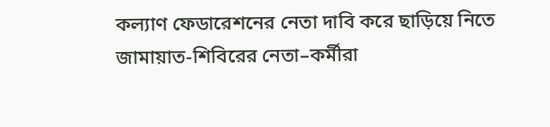কল্যাণ ফেডারেশনের নেতা দাবি করে ছাড়িয়ে নিতে জামায়াত-শিবিরের নেতা–কর্মীরা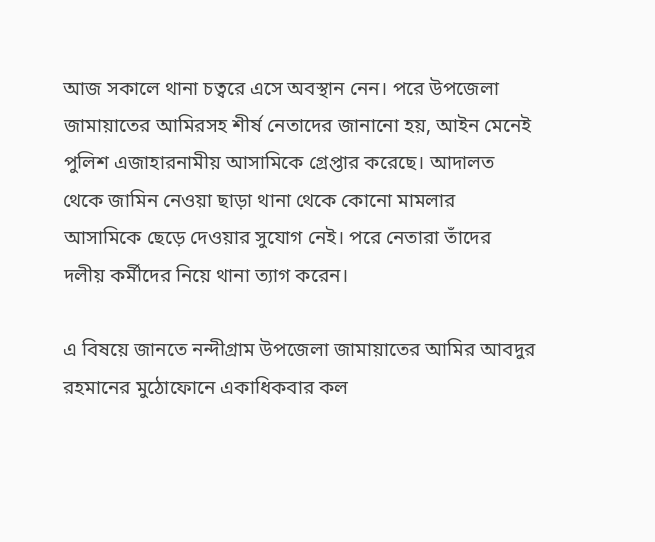আজ সকালে থানা চত্বরে এসে অবস্থান নেন। পরে উপজেলা জামায়াতের আমিরসহ শীর্ষ নেতাদের জানানো হয়, আইন মেনেই পুলিশ এজাহারনামীয় আসামিকে গ্রেপ্তার করেছে। আদালত থেকে জামিন নেওয়া ছাড়া থানা থেকে কোনো মামলার আসামিকে ছেড়ে দেওয়ার সুযোগ নেই। পরে নেতারা তাঁদের দলীয় কর্মীদের নিয়ে থানা ত্যাগ করেন।

এ বিষয়ে জানতে নন্দীগ্রাম উপজেলা জামায়াতের আমির আবদুর রহমানের মুঠোফোনে একাধিকবার কল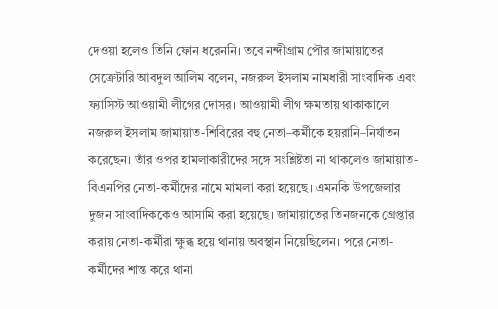দেওয়া হলেও তিনি ফোন ধরেননি। তবে নন্দীগ্রাম পৌর জামায়াতের সেক্রেটারি আবদুল আলিম বলেন, নজরুল ইসলাম নামধারী সাংবাদিক এবং ফ্যাসিস্ট আওয়ামী লীগের দোসর। আওয়ামী লীগ ক্ষমতায় থাকাকালে নজরুল ইসলাম জামায়াত-শিবিরের বহু নেতা–কর্মীকে হয়রানি–নির্যাতন করেছেন। তাঁর ওপর হামলাকারীদের সঙ্গে সংশ্লিষ্টতা না থাকলেও জামায়াত-বিএনপির নেতা-কর্মীদের নামে মামলা করা হয়েছে। এমনকি উপজেলার দুজন সাংবাদিককেও আসামি করা হয়েছে। জামায়াতের তিনজনকে গ্রেপ্তার করায় নেতা-কর্মীরা ক্ষুব্ধ হয়ে থানায় অবস্থান নিয়েছিলেন। পরে নেতা-কর্মীদের শান্ত করে থানা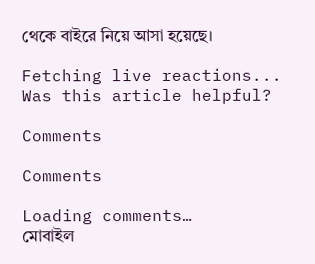থেকে বাইরে নিয়ে আসা হয়েছে।

Fetching live reactions...
Was this article helpful?

Comments

Comments

Loading comments…
মোবাইল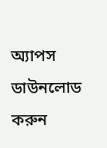অ্যাপস ডাউনলোড করুন